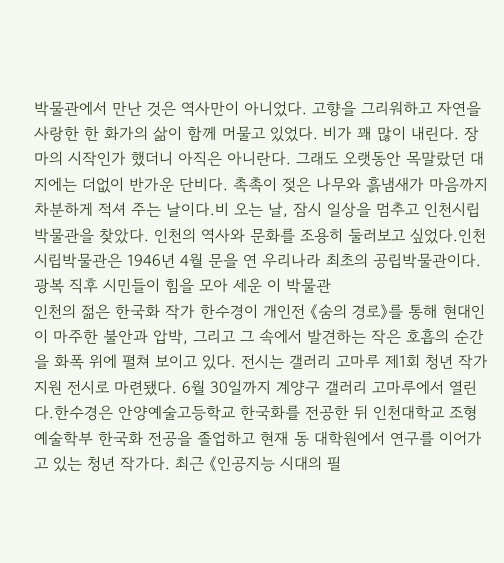박물관에서 만난 것은 역사만이 아니었다. 고향을 그리워하고 자연을 사랑한 한 화가의 삶이 함께 머물고 있었다. 비가 꽤 많이 내린다. 장마의 시작인가 했더니 아직은 아니란다. 그래도 오랫동안 목말랐던 대지에는 더없이 반가운 단비다. 촉촉이 젖은 나무와 흙냄새가 마음까지 차분하게 적셔 주는 날이다.비 오는 날, 잠시 일상을 멈추고 인천시립박물관을 찾았다. 인천의 역사와 문화를 조용히 둘러보고 싶었다.인천시립박물관은 1946년 4월 문을 연 우리나라 최초의 공립박물관이다. 광복 직후 시민들이 힘을 모아 세운 이 박물관
인천의 젊은 한국화 작가 한수경이 개인전 《숨의 경로》를 통해 현대인이 마주한 불안과 압박, 그리고 그 속에서 발견하는 작은 호흡의 순간을 화폭 위에 펼쳐 보이고 있다. 전시는 갤러리 고마루 제1회 청년 작가 지원 전시로 마련됐다. 6월 30일까지 계양구 갤러리 고마루에서 열린다.한수경은 안양예술고등학교 한국화를 전공한 뒤 인천대학교 조형예술학부 한국화 전공을 졸업하고 현재 동 대학원에서 연구를 이어가고 있는 청년 작가다. 최근 《인공지능 시대의 필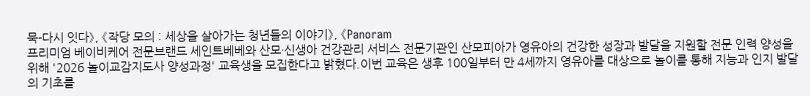묵-다시 잇다》, 《작당 모의 : 세상을 살아가는 청년들의 이야기》, 《Panoram
프리미엄 베이비케어 전문브랜드 세인트베베와 산모·신생아 건강관리 서비스 전문기관인 산모피아가 영유아의 건강한 성장과 발달을 지원할 전문 인력 양성을 위해 '2026 놀이교감지도사 양성과정' 교육생을 모집한다고 밝혔다.이번 교육은 생후 100일부터 만 4세까지 영유아를 대상으로 놀이를 통해 지능과 인지 발달의 기초를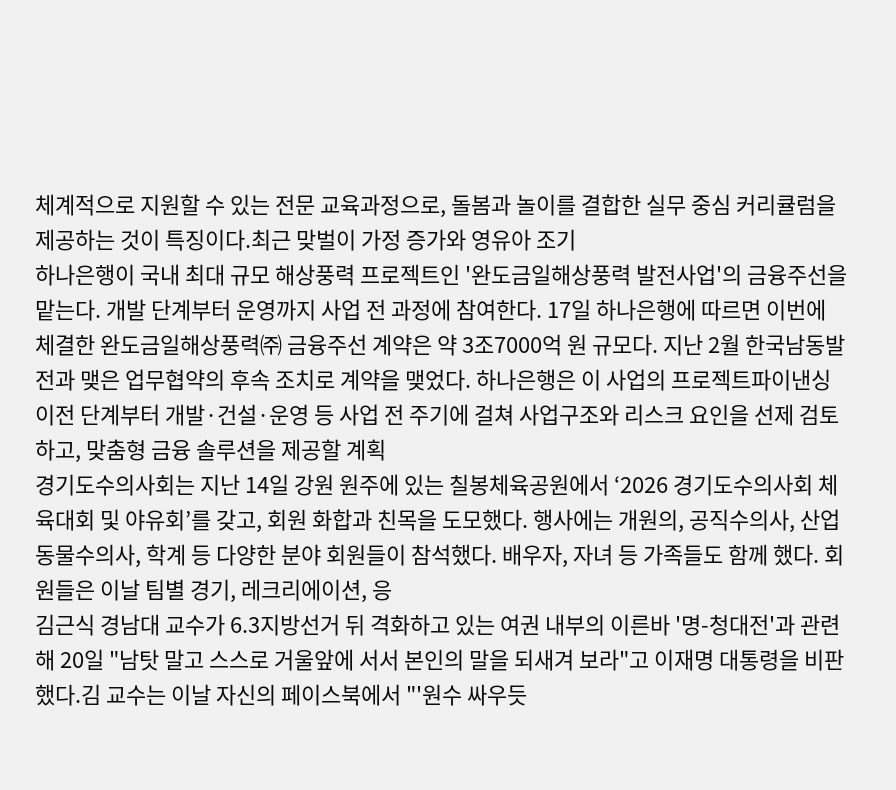체계적으로 지원할 수 있는 전문 교육과정으로, 돌봄과 놀이를 결합한 실무 중심 커리큘럼을 제공하는 것이 특징이다.최근 맞벌이 가정 증가와 영유아 조기
하나은행이 국내 최대 규모 해상풍력 프로젝트인 '완도금일해상풍력 발전사업'의 금융주선을 맡는다. 개발 단계부터 운영까지 사업 전 과정에 참여한다. 17일 하나은행에 따르면 이번에 체결한 완도금일해상풍력㈜ 금융주선 계약은 약 3조7000억 원 규모다. 지난 2월 한국남동발전과 맺은 업무협약의 후속 조치로 계약을 맺었다. 하나은행은 이 사업의 프로젝트파이낸싱 이전 단계부터 개발·건설·운영 등 사업 전 주기에 걸쳐 사업구조와 리스크 요인을 선제 검토하고, 맞춤형 금융 솔루션을 제공할 계획
경기도수의사회는 지난 14일 강원 원주에 있는 칠봉체육공원에서 ‘2026 경기도수의사회 체육대회 및 야유회’를 갖고, 회원 화합과 친목을 도모했다. 행사에는 개원의, 공직수의사, 산업동물수의사, 학계 등 다양한 분야 회원들이 참석했다. 배우자, 자녀 등 가족들도 함께 했다. 회원들은 이날 팀별 경기, 레크리에이션, 응
김근식 경남대 교수가 6.3지방선거 뒤 격화하고 있는 여권 내부의 이른바 '명-청대전'과 관련해 20일 "남탓 말고 스스로 거울앞에 서서 본인의 말을 되새겨 보라"고 이재명 대통령을 비판했다.김 교수는 이날 자신의 페이스북에서 "'원수 싸우듯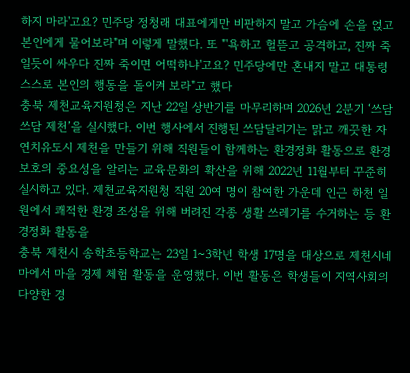하지 마라'고요? 민주당 정청래 대표에게만 비판하지 말고 가슴에 손을 얹고 본인에게 물어보라"며 이렇게 말했다. 또 "'욕하고 헐뜯고 공격하고, 진짜 죽일듯이 싸우다 진짜 죽이면 어떡하냐'고요? 민주당에만 혼내지 말고 대통령 스스로 본인의 행동을 돌이켜 보라"고 했다
충북 제천교육지원청은 지난 22일 상반기를 마무리하며 2026년 2분기 ‘쓰담쓰담 제천’을 실시했다. 이번 행사에서 진행된 쓰담달리기는 맑고 깨끗한 자연치유도시 제천을 만들기 위해 직원들이 함께하는 환경정화 활동으로 환경보호의 중요성을 알리는 교육문화의 확산을 위해 2022년 11월부터 꾸준히 실시하고 있다. 제천교육지원청 직원 20여 명이 참여한 가운데 인근 하천 일원에서 쾌적한 환경 조성을 위해 버려진 각종 생활 쓰레기를 수거하는 등 환경정화 활동을
충북 제천시 송학초등학교는 23일 1~3학년 학생 17명을 대상으로 제천시네마에서 마을 경제 체험 활동을 운영했다. 이번 활동은 학생들이 지역사회의 다양한 경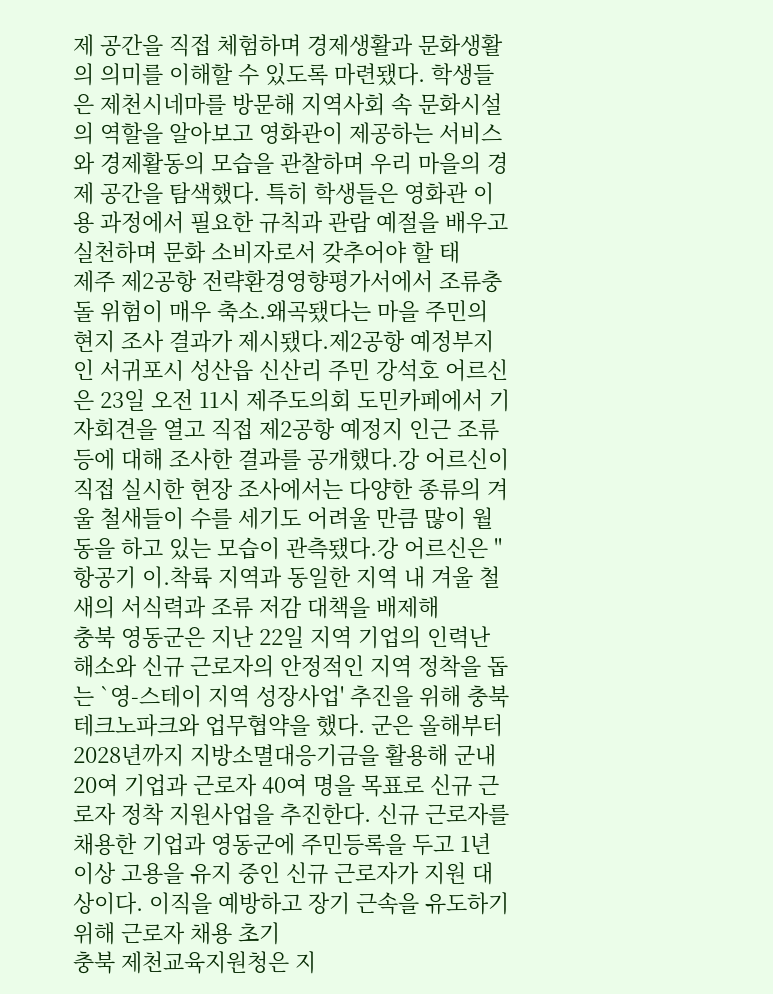제 공간을 직접 체험하며 경제생활과 문화생활의 의미를 이해할 수 있도록 마련됐다. 학생들은 제천시네마를 방문해 지역사회 속 문화시설의 역할을 알아보고 영화관이 제공하는 서비스와 경제활동의 모습을 관찰하며 우리 마을의 경제 공간을 탐색했다. 특히 학생들은 영화관 이용 과정에서 필요한 규칙과 관람 예절을 배우고 실천하며 문화 소비자로서 갖추어야 할 태
제주 제2공항 전략환경영향평가서에서 조류충돌 위험이 매우 축소.왜곡됐다는 마을 주민의 현지 조사 결과가 제시됐다.제2공항 예정부지인 서귀포시 성산읍 신산리 주민 강석호 어르신은 23일 오전 11시 제주도의회 도민카페에서 기자회견을 열고 직접 제2공항 예정지 인근 조류 등에 대해 조사한 결과를 공개했다.강 어르신이 직접 실시한 현장 조사에서는 다양한 종류의 겨울 철새들이 수를 세기도 어려울 만큼 많이 월동을 하고 있는 모습이 관측됐다.강 어르신은 "항공기 이.착륙 지역과 동일한 지역 내 겨울 철새의 서식력과 조류 저감 대책을 배제해
충북 영동군은 지난 22일 지역 기업의 인력난 해소와 신규 근로자의 안정적인 지역 정착을 돕는 `영-스테이 지역 성장사업' 추진을 위해 충북테크노파크와 업무협약을 했다. 군은 올해부터 2028년까지 지방소멸대응기금을 활용해 군내 20여 기업과 근로자 40여 명을 목표로 신규 근로자 정착 지원사업을 추진한다. 신규 근로자를 채용한 기업과 영동군에 주민등록을 두고 1년 이상 고용을 유지 중인 신규 근로자가 지원 대상이다. 이직을 예방하고 장기 근속을 유도하기 위해 근로자 채용 초기
충북 제천교육지원청은 지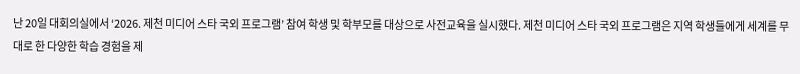난 20일 대회의실에서 ‘2026. 제천 미디어 스타 국외 프로그램’ 참여 학생 및 학부모를 대상으로 사전교육을 실시했다. 제천 미디어 스타 국외 프로그램은 지역 학생들에게 세계를 무대로 한 다양한 학습 경험을 제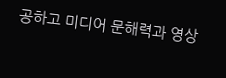공하고 미디어 문해력과 영상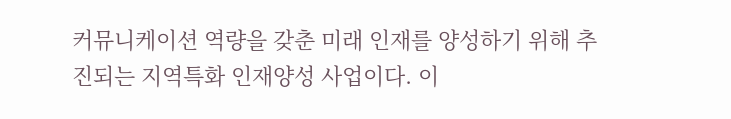커뮤니케이션 역량을 갖춘 미래 인재를 양성하기 위해 추진되는 지역특화 인재양성 사업이다. 이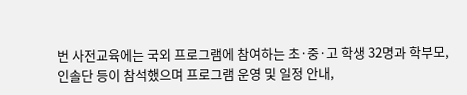번 사전교육에는 국외 프로그램에 참여하는 초·중·고 학생 32명과 학부모, 인솔단 등이 참석했으며 프로그램 운영 및 일정 안내,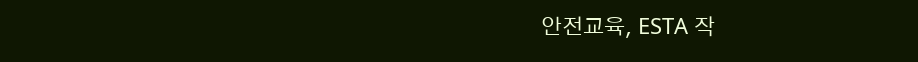안전교육, ESTA 작